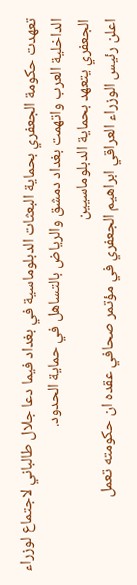تعهدت حكومة الجعفري بحماية البعثات الدبلوماسية في بغداد فيما دعا جلال طالباني لاجتماع لوزراء الداخلية العرب واتهمت بغداد دمشق والرياض بالتساهل في حماية الحدود.
الجعفري يتعهد بحماية الدبلوماسيين
اعلن رئيس الوزراء العراقي ابراهيم الجعفري في مؤتمر صحافي عقده ان حكومته تعمل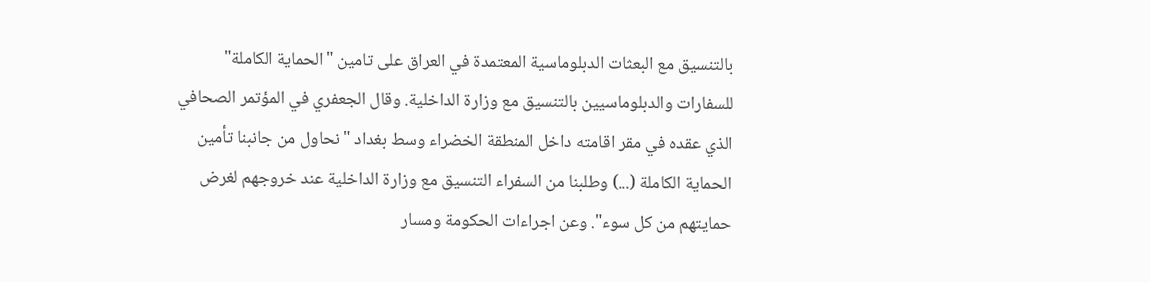بالتنسيق مع البعثات الدبلوماسية المعتمدة في العراق على تامين "الحماية الكاملة" للسفارات والدبلوماسيين بالتنسيق مع وزارة الداخلية. وقال الجعفري في المؤتمر الصحافي الذي عقده في مقر اقامته داخل المنطقة الخضراء وسط بغداد "نحاول من جانبنا تأمين الحماية الكاملة (...) وطلبنا من السفراء التنسيق مع وزارة الداخلية عند خروجهم لغرض حمايتهم من كل سوء". وعن اجراءات الحكومة ومسار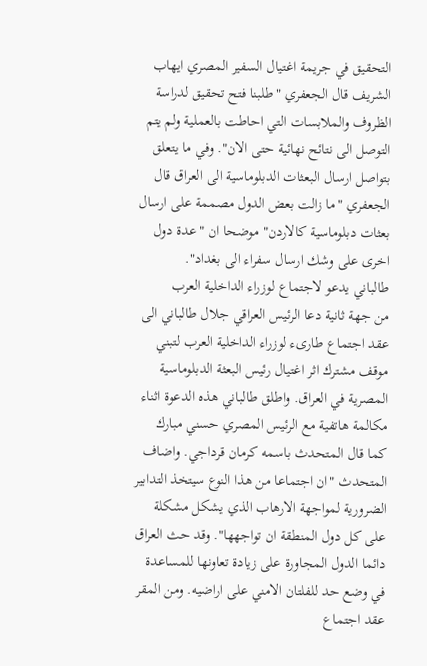التحقيق في جريمة اغتيال السفير المصري ايهاب الشريف قال الجعفري "طلبنا فتح تحقيق لدراسة الظروف والملابسات التي احاطت بالعملية ولم يتم التوصل الى نتائح نهائية حتى الان". وفي ما يتعلق بتواصل ارسال البعثات الدبلوماسية الى العراق قال الجعفري "ما زالت بعض الدول مصممة على ارسال بعثات دبلوماسية كالاردن" موضحا ان "عدة دول اخرى على وشك ارسال سفراء الى بغداد".
طالباني يدعو لاجتماع لوزراء الداخلية العرب
من جهة ثانية دعا الرئيس العراقي جلال طالباني الى عقد اجتماع طارىء لوزراء الداخلية العرب لتبني موقف مشترك اثر اغتيال رئيس البعثة الدبلوماسية المصرية في العراق. واطلق طالباني هذه الدعوة اثناء مكالمة هاتفية مع الرئيس المصري حسني مبارك كما قال المتحدث باسمه كرمان قرداجي. واضاف المتحدث "ان اجتماعا من هذا النوع سيتخذ التدابير الضرورية لمواجهة الارهاب الذي يشكل مشكلة على كل دول المنطقة ان تواجهها". وقد حث العراق دائما الدول المجاورة على زيادة تعاونها للمساعدة في وضع حد للفلتان الامني على اراضيه. ومن المقر عقد اجتماع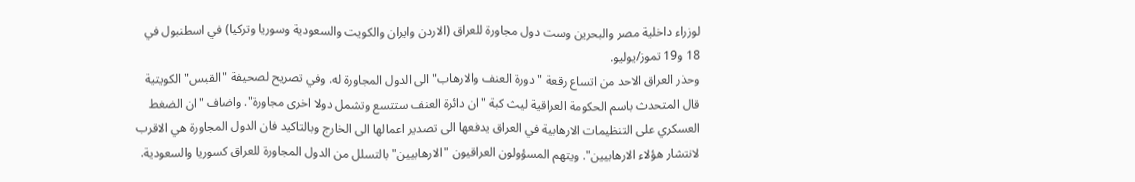لوزراء داخلية مصر والبحرين وست دول مجاورة للعراق (الاردن وايران والكويت والسعودية وسوريا وتركيا) في اسطنبول في 18 و19 تموز/يوليو.
وحذر العراق الاحد من اتساع رقعة "دورة العنف والارهاب" الى الدول المجاورة له. وفي تصريح لصحيفة "القبس" الكويتية قال المتحدث باسم الحكومة العراقية ليث كبة "ان دائرة العنف ستتسع وتشمل دولا اخرى مجاورة". واضاف "ان الضغط العسكري على التنظيمات الارهابية في العراق يدفعها الى تصدير اعمالها الى الخارج وبالتاكيد فان الدول المجاورة هي الاقرب لانتشار هؤلاء الارهابيين". ويتهم المسؤولون العراقيون "الارهابيين" بالتسلل من الدول المجاورة للعراق كسوريا والسعودية.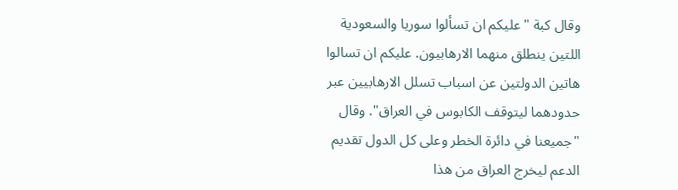وقال كبة "عليكم ان تسألوا سوريا والسعودية اللتين ينطلق منهما الارهابيون. عليكم ان تسالوا هاتين الدولتين عن اسباب تسلل الارهابيين عبر حدودهما ليتوقف الكابوس في العراق". وقال "جميعنا في دائرة الخطر وعلى كل الدول تقديم الدعم ليخرج العراق من هذا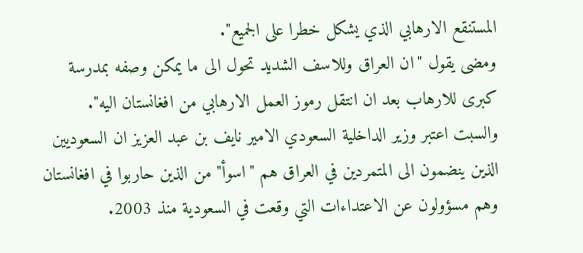المستنقع الارهابي الذي يشكل خطرا على الجميع".
ومضى يقول "ان العراق وللاسف الشديد تحول الى ما يمكن وصفه بمدرسة كبرى للارهاب بعد ان انتقل رموز العمل الارهابي من افغانستان اليه".
والسبت اعتبر وزير الداخلية السعودي الامير نايف بن عبد العزيز ان السعوديين الذين ينضمون الى المتمردين في العراق هم "اسوأ" من الذين حاربوا في افغانستان وهم مسؤولون عن الاعتداءات التي وقعت في السعودية منذ 2003.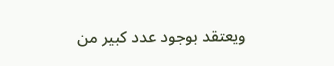ويعتقد بوجود عدد كبير من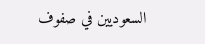السعوديين في صفوف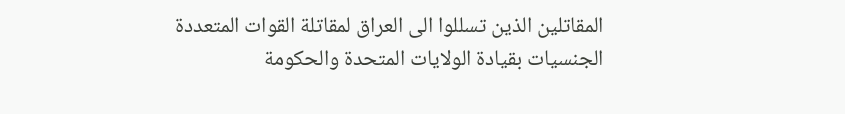المقاتلين الذين تسللوا الى العراق لمقاتلة القوات المتعددة الجنسيات بقيادة الولايات المتحدة والحكومة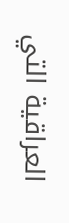العراقية التي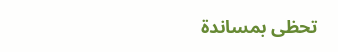تحظى بمساندة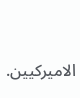الاميركيين.